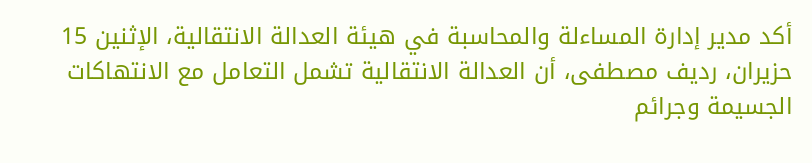أكد مدير إدارة المساءلة والمحاسبة في هيئة العدالة الانتقالية، الإثنين 15 حزيران، رديف مصطفى، أن العدالة الانتقالية تشمل التعامل مع الانتهاكات الجسيمة وجرائم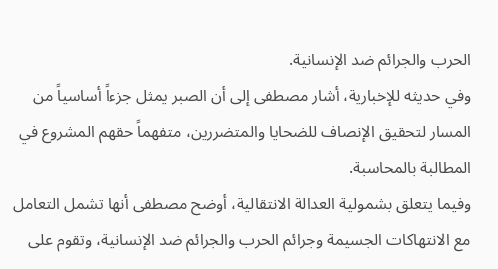الحرب والجرائم ضد الإنسانية.
وفي حديثه للإخبارية، أشار مصطفى إلى أن الصبر يمثل جزءاً أساسياً من المسار لتحقيق الإنصاف للضحايا والمتضررين، متفهماً حقهم المشروع في المطالبة بالمحاسبة.
وفيما يتعلق بشمولية العدالة الانتقالية، أوضح مصطفى أنها تشمل التعامل مع الانتهاكات الجسيمة وجرائم الحرب والجرائم ضد الإنسانية، وتقوم على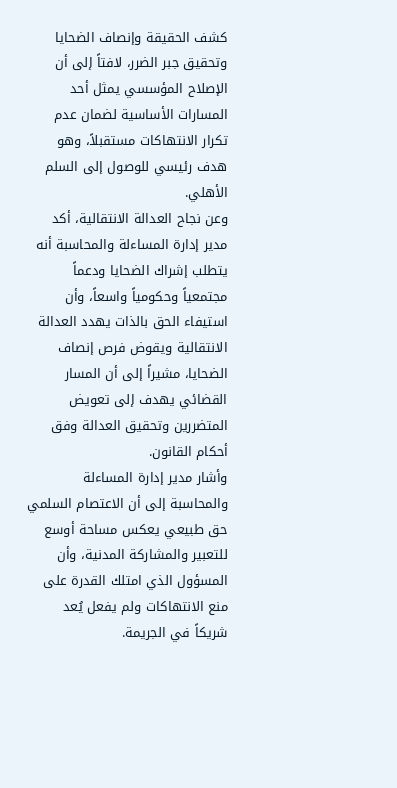كشف الحقيقة وإنصاف الضحايا وتحقيق جبر الضرر، لافتاً إلى أن الإصلاح المؤسسي يمثل أحد المسارات الأساسية لضمان عدم تكرار الانتهاكات مستقبلاً، وهو هدف رئيسي للوصول إلى السلم الأهلي.
وعن نجاح العدالة الانتقالية، أكد مدير إدارة المساءلة والمحاسبة أنه يتطلب إشراك الضحايا ودعماً مجتمعياً وحكومياً واسعاً، وأن استيفاء الحق بالذات يهدد العدالة الانتقالية ويقوض فرص إنصاف الضحايا، مشيراً إلى أن المسار القضائي يهدف إلى تعويض المتضررين وتحقيق العدالة وفق أحكام القانون.
وأشار مدير إدارة المساءلة والمحاسبة إلى أن الاعتصام السلمي حق طبيعي يعكس مساحة أوسع للتعبير والمشاركة المدنية، وأن المسؤول الذي امتلك القدرة على منع الانتهاكات ولم يفعل يُعد شريكاً في الجريمة.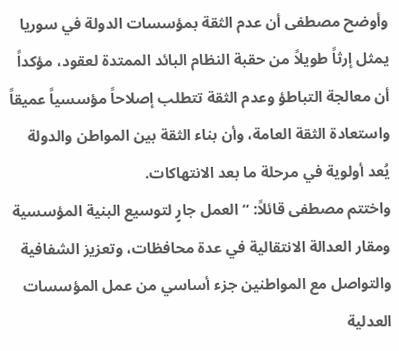وأوضح مصطفى أن عدم الثقة بمؤسسات الدولة في سوريا يمثل إرثاً طويلاً من حقبة النظام البائد الممتدة لعقود، مؤكداً أن معالجة التباطؤ وعدم الثقة تتطلب إصلاحاً مؤسسياً عميقاً واستعادة الثقة العامة، وأن بناء الثقة بين المواطن والدولة يُعد أولوية في مرحلة ما بعد الانتهاكات.
واختتم مصطفى قائلاً: “العمل جارٍ لتوسيع البنية المؤسسية ومقار العدالة الانتقالية في عدة محافظات، وتعزيز الشفافية والتواصل مع المواطنين جزء أساسي من عمل المؤسسات العدلية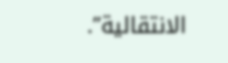الانتقالية”.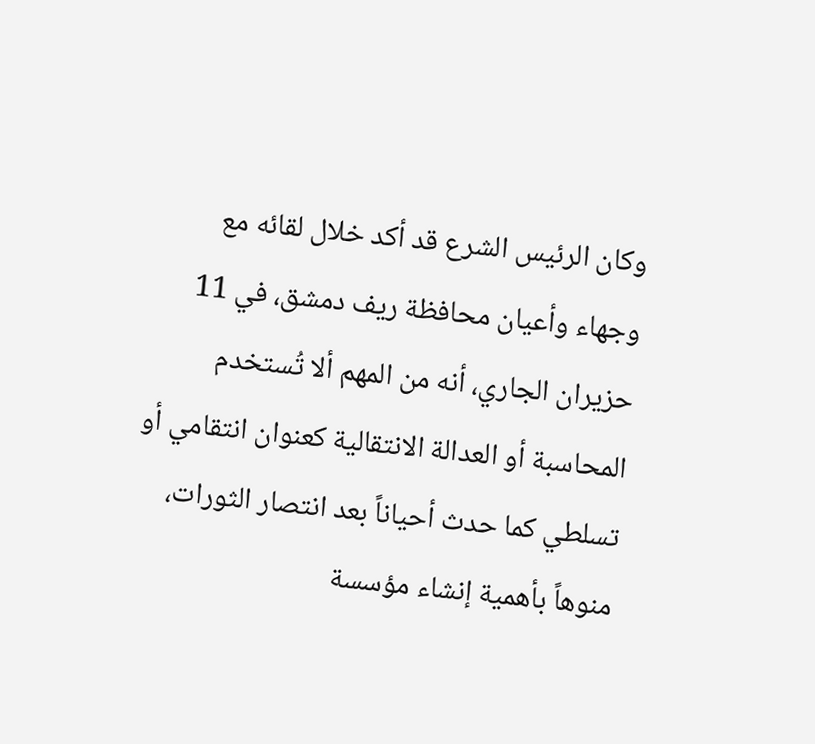وكان الرئيس الشرع قد أكد خلال لقائه مع وجهاء وأعيان محافظة ريف دمشق، في 11 حزيران الجاري، أنه من المهم ألا تُستخدم المحاسبة أو العدالة الانتقالية كعنوان انتقامي أو تسلطي كما حدث أحياناً بعد انتصار الثورات، منوهاً بأهمية إنشاء مؤسسة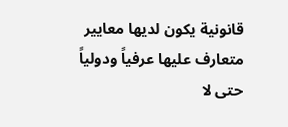قانونية يكون لديها معايير متعارف عليها عرفياً ودولياً حتى لا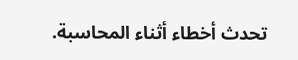تحدث أخطاء أثناء المحاسبة.